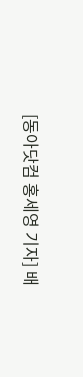[동아닷컴 홍세영 기자] 배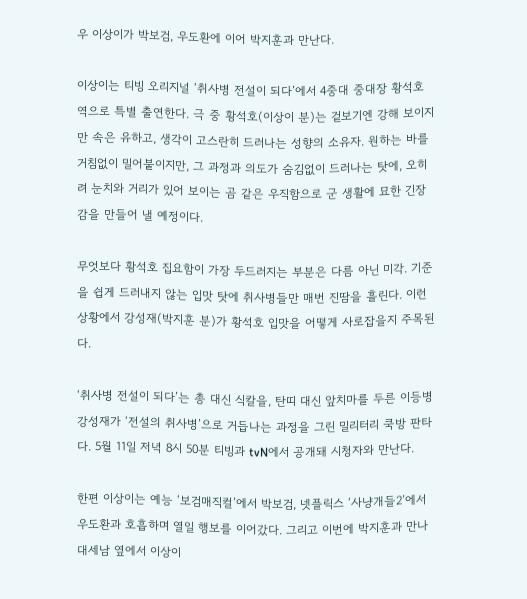우 이상이가 박보검, 우도환에 이어 박지훈과 만난다.

이상이는 티빙 오리지널 ‘취사병 전설이 되다’에서 4중대 중대장 황석호 역으로 특별 출연한다. 극 중 황석호(이상이 분)는 겉보기엔 강해 보이지만 속은 유하고, 생각이 고스란히 드러나는 성향의 소유자. 원하는 바를 거침없이 밀어붙이지만, 그 과정과 의도가 숨김없이 드러나는 탓에, 오히려 눈치와 거리가 있어 보이는 곰 같은 우직함으로 군 생활에 묘한 긴장감을 만들어 낼 예정이다.

무엇보다 황석호 집요함이 가장 두드러지는 부분은 다름 아닌 미각. 기준을 쉽게 드러내지 않는 입맛 탓에 취사병들만 매번 진땀을 흘린다. 이런 상황에서 강성재(박지훈 분)가 황석호 입맛을 어떻게 사로잡을지 주목된다.

‘취사병 전설이 되다’는 총 대신 식칼을, 탄띠 대신 앞치마를 두른 이등병 강성재가 ‘전설의 취사병’으로 거듭나는 과정을 그린 밀리터리 쿡방 판타다. 5월 11일 저녁 8시 50분 티빙과 tvN에서 공개돼 시청자와 만난다.

한편 이상이는 예능 ‘보검매직컬’에서 박보검, 넷플릭스 ‘사냥개들2’에서 우도환과 호흡하며 열일 행보를 이어갔다. 그리고 이번에 박지훈과 만나 대세남 옆에서 이상이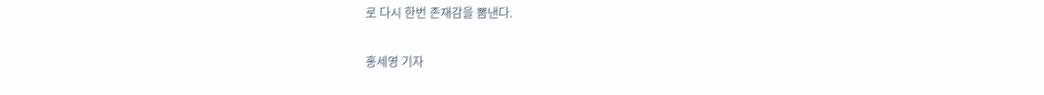로 다시 한번 존재감을 뽐낸다.

홍세영 기자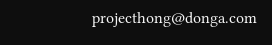projecthong@donga.com